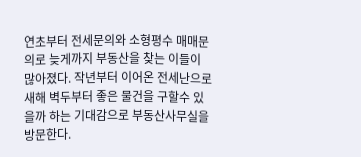연초부터 전세문의와 소형평수 매매문의로 늦게까지 부동산을 찾는 이들이 많아졌다. 작년부터 이어온 전세난으로 새해 벽두부터 좋은 물건을 구할수 있을까 하는 기대감으로 부동산사무실을 방문한다.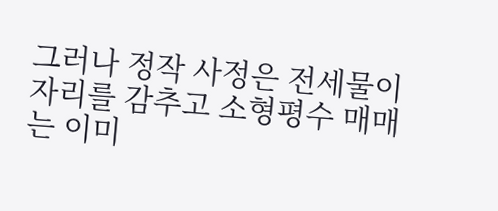그러나 정작 사정은 전세물이 자리를 감추고 소형평수 매매는 이미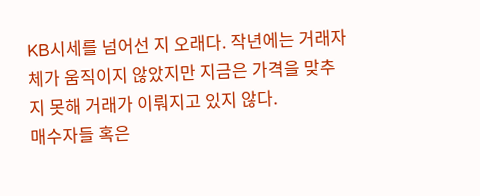KB시세를 넘어선 지 오래다. 작년에는 거래자체가 움직이지 않았지만 지금은 가격을 맞추지 못해 거래가 이뤄지고 있지 않다.
매수자들 혹은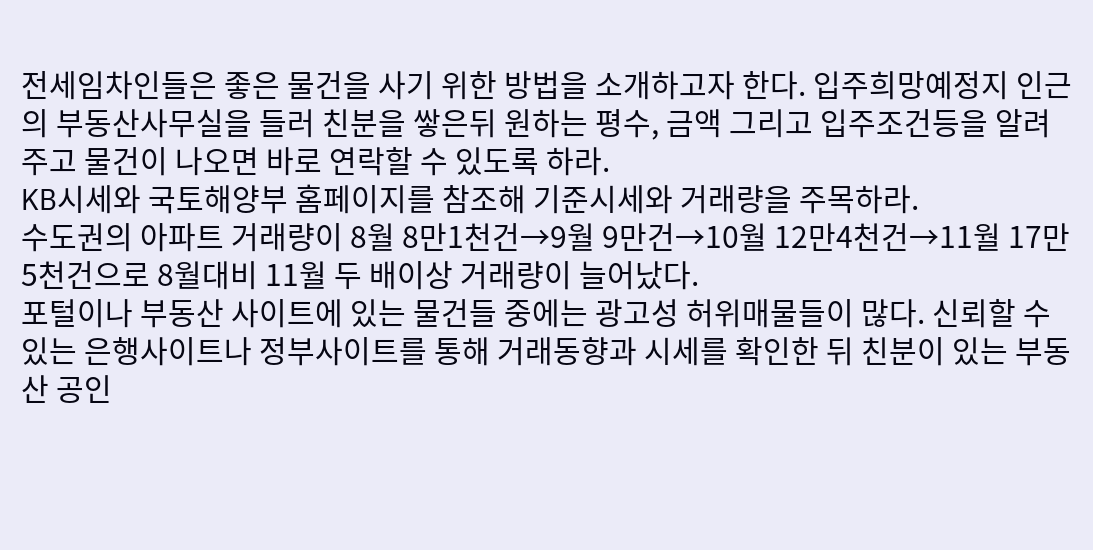전세임차인들은 좋은 물건을 사기 위한 방법을 소개하고자 한다. 입주희망예정지 인근의 부동산사무실을 들러 친분을 쌓은뒤 원하는 평수, 금액 그리고 입주조건등을 알려주고 물건이 나오면 바로 연락할 수 있도록 하라.
KB시세와 국토해양부 홈페이지를 참조해 기준시세와 거래량을 주목하라.
수도권의 아파트 거래량이 8월 8만1천건→9월 9만건→10월 12만4천건→11월 17만5천건으로 8월대비 11월 두 배이상 거래량이 늘어났다.
포털이나 부동산 사이트에 있는 물건들 중에는 광고성 허위매물들이 많다. 신뢰할 수 있는 은행사이트나 정부사이트를 통해 거래동향과 시세를 확인한 뒤 친분이 있는 부동산 공인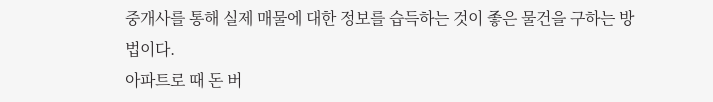중개사를 통해 실제 매물에 대한 정보를 습득하는 것이 좋은 물건을 구하는 방법이다.
아파트로 때 돈 버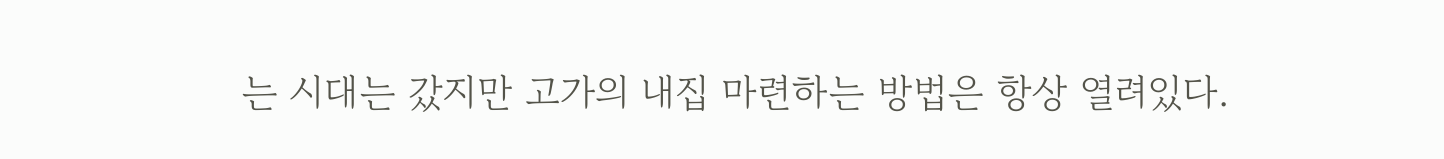는 시대는 갔지만 고가의 내집 마련하는 방법은 항상 열려있다.